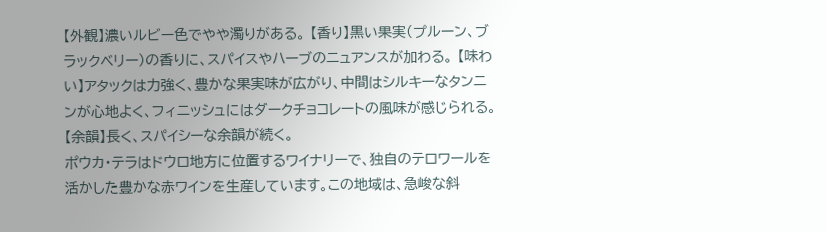【外観】濃いルビー色でやや濁りがある。 【香り】黒い果実(プルーン、ブラックベリー)の香りに、スパイスやハーブのニュアンスが加わる。 【味わい】アタックは力強く、豊かな果実味が広がり、中間はシルキーなタンニンが心地よく、フィニッシュにはダークチョコレートの風味が感じられる。 【余韻】長く、スパイシーな余韻が続く。
ポウカ・テラはドウロ地方に位置するワイナリーで、独自のテロワールを活かした豊かな赤ワインを生産しています。この地域は、急峻な斜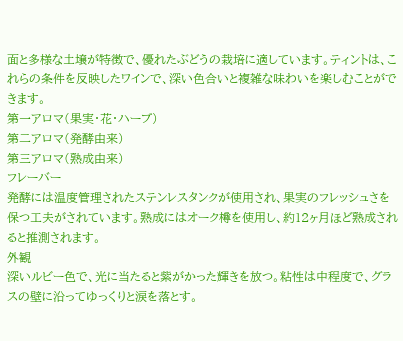面と多様な土壌が特徴で、優れたぶどうの栽培に適しています。ティントは、これらの条件を反映したワインで、深い色合いと複雑な味わいを楽しむことができます。
第一アロマ(果実・花・ハーブ)
第二アロマ(発酵由来)
第三アロマ(熟成由来)
フレーバー
発酵には温度管理されたステンレスタンクが使用され、果実のフレッシュさを保つ工夫がされています。熟成にはオーク樽を使用し、約12ヶ月ほど熟成されると推測されます。
外観
深いルビー色で、光に当たると紫がかった輝きを放つ。粘性は中程度で、グラスの壁に沿ってゆっくりと涙を落とす。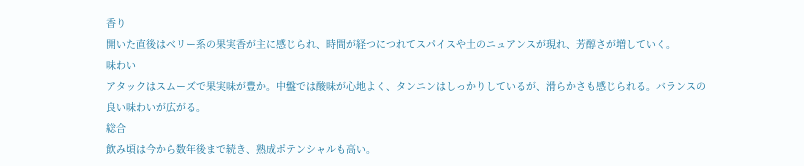香り
開いた直後はベリー系の果実香が主に感じられ、時間が経つにつれてスパイスや土のニュアンスが現れ、芳醇さが増していく。
味わい
アタックはスムーズで果実味が豊か。中盤では酸味が心地よく、タンニンはしっかりしているが、滑らかさも感じられる。バランスの良い味わいが広がる。
総合
飲み頃は今から数年後まで続き、熟成ポテンシャルも高い。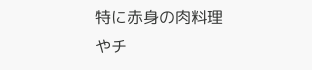特に赤身の肉料理やチ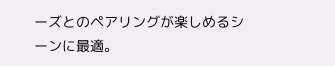ーズとのペアリングが楽しめるシーンに最適。